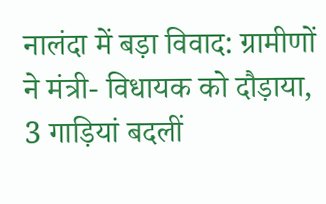नालंदा में बड़ा विवाद: ग्रामीणों ने मंत्री- विधायक को दौड़ाया, 3 गाड़ियां बदलीं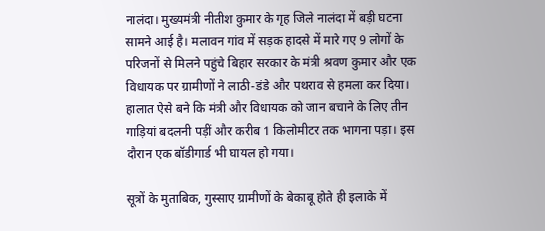नालंदा। मुख्यमंत्री नीतीश कुमार के गृह जिले नालंदा में बड़ी घटना सामने आई है। मलावन गांव में सड़क हादसे में मारे गए 9 लोगों के परिजनों से मिलने पहुंचे बिहार सरकार के मंत्री श्रवण कुमार और एक विधायक पर ग्रामीणों ने लाठी-डंडे और पथराव से हमला कर दिया। हालात ऐसे बने कि मंत्री और विधायक को जान बचाने के लिए तीन गाड़ियां बदलनी पड़ीं और करीब 1 किलोमीटर तक भागना पड़ा। इस दौरान एक बॉडीगार्ड भी घायल हो गया।

सूत्रों के मुताबिक, गुस्साए ग्रामीणों के बेकाबू होते ही इलाके में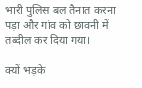भारी पुलिस बल तैनात करना पड़ा और गांव को छावनी में तब्दील कर दिया गया।

क्यों भड़के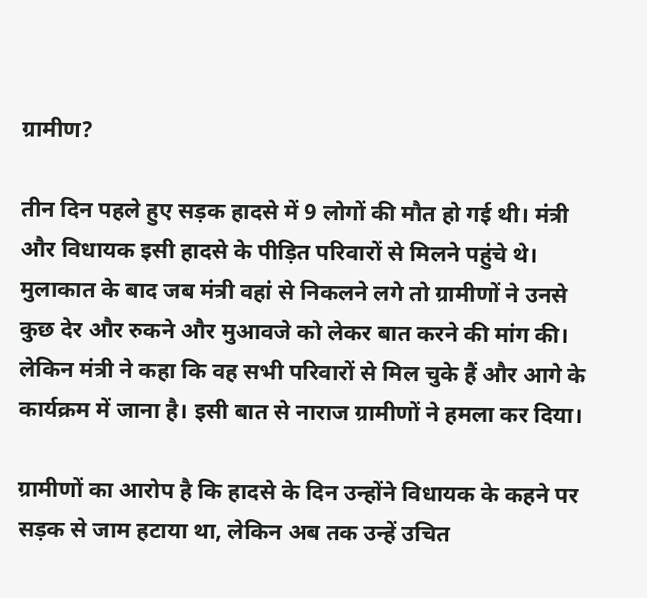ग्रामीण?

तीन दिन पहले हुए सड़क हादसे में 9 लोगों की मौत हो गई थी। मंत्री और विधायक इसी हादसे के पीड़ित परिवारों से मिलने पहुंचे थे। मुलाकात के बाद जब मंत्री वहां से निकलने लगे तो ग्रामीणों ने उनसे कुछ देर और रुकने और मुआवजे को लेकर बात करने की मांग की। लेकिन मंत्री ने कहा कि वह सभी परिवारों से मिल चुके हैं और आगे के कार्यक्रम में जाना है। इसी बात से नाराज ग्रामीणों ने हमला कर दिया।

ग्रामीणों का आरोप है कि हादसे के दिन उन्होंने विधायक के कहने पर सड़क से जाम हटाया था, लेकिन अब तक उन्हें उचित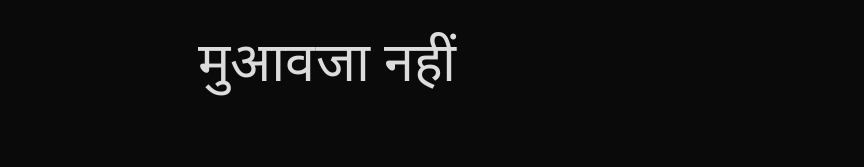मुआवजा नहीं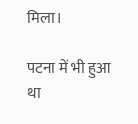मिला।

पटना में भी हुआ था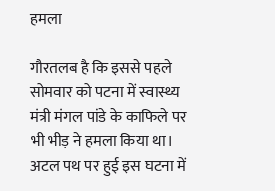हमला

गौरतलब है कि इससे पहले सोमवार को पटना में स्वास्थ्य मंत्री मंगल पांडे के काफिले पर भी भीड़ ने हमला किया था। अटल पथ पर हुई इस घटना में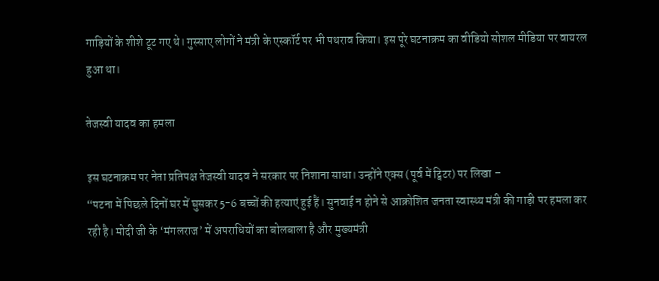गाड़ियों के शीशे टूट गए थे। गुस्साए लोगों ने मंत्री के एस्कॉर्ट पर भी पथराव किया। इस पूरे घटनाक्रम का वीडियो सोशल मीडिया पर वायरल हुआ था।

तेजस्वी यादव का हमला

इस घटनाक्रम पर नेता प्रतिपक्ष तेजस्वी यादव ने सरकार पर निशाना साधा। उन्होंने एक्स (पूर्व में ट्विटर) पर लिखा –
“पटना में पिछले दिनों घर में घुसकर 5-6 बच्चों की हत्याएं हुई हैं। सुनवाई न होने से आक्रोशित जनता स्वास्थ्य मंत्री की गाड़ी पर हमला कर रही है। मोदी जी के ‘मंगलराज’ में अपराधियों का बोलबाला है और मुख्यमंत्री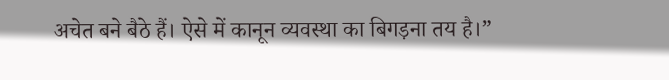अचेत बने बैठे हैं। ऐसे में कानून व्यवस्था का बिगड़ना तय है।”